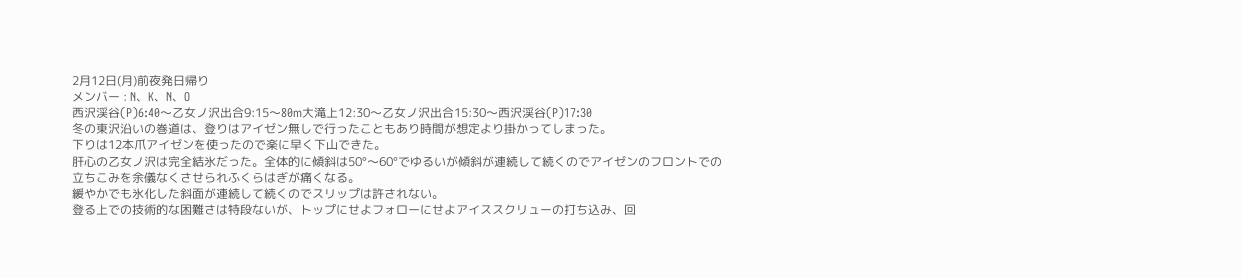2月12日(月)前夜発日帰り
メンバー : N、K、N、O
西沢渓谷(P)6:40〜乙女ノ沢出合9:15〜80m大滝上12:30〜乙女ノ沢出合15:30〜西沢渓谷(P)17:30
冬の東沢沿いの巻道は、登りはアイゼン無しで行ったこともあり時間が想定より掛かってしまった。
下りは12本爪アイゼンを使ったので楽に早く下山できた。
肝心の乙女ノ沢は完全結氷だった。全体的に傾斜は50°〜60°でゆるいが傾斜が連続して続くのでアイゼンのフロントでの立ちこみを余儀なくさせられふくらはぎが痛くなる。
緩やかでも氷化した斜面が連続して続くのでスリップは許されない。
登る上での技術的な困難さは特段ないが、トップにせよフォローにせよアイススクリューの打ち込み、回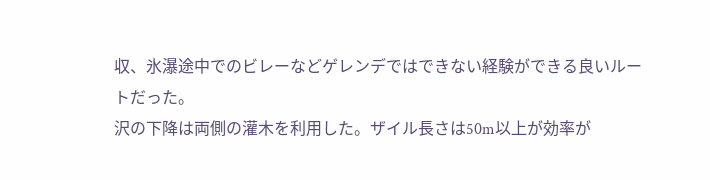収、氷瀑途中でのビレーなどゲレンデではできない経験ができる良いルートだった。
沢の下降は両側の灌木を利用した。ザイル長さは50m以上が効率が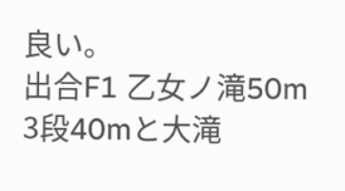良い。
出合F1 乙女ノ滝50m
3段40mと大滝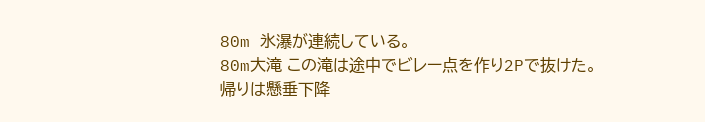80m 氷瀑が連続している。
80m大滝 この滝は途中でビレー点を作り2Pで抜けた。
帰りは懸垂下降